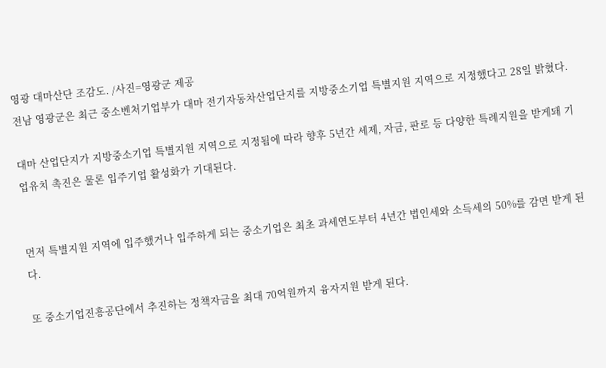영광 대마산단 조감도. /사진=영광군 제공
전남 영광군은 최근 중소벤처기업부가 대마 전기자동차산업단지를 지방중소기업 특별지원 지역으로 지정했다고 28일 밝혔다.

대마 산업단지가 지방중소기업 특별지원 지역으로 지정됨에 따라 향후 5년간 세제, 자금, 판로 등 다양한 특례지원을 받게돼 기업유치 촉진은 물론 입주기업 활성화가 기대된다.


먼저 특별지원 지역에 입주했거나 입주하게 되는 중소기업은 최초 과세연도부터 4년간 법인세와 소득세의 50%를 감면 받게 된다.

또 중소기업진흥공단에서 추진하는 정책자금을 최대 70억원까지 융자지원 받게 된다.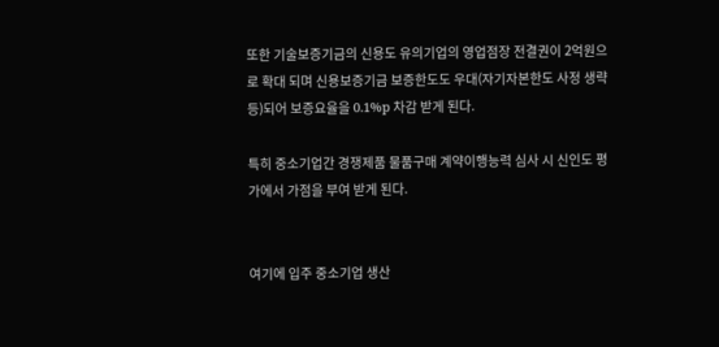또한 기술보증기금의 신용도 유의기업의 영업점장 전결권이 2억원으로 확대 되며 신용보증기금 보증한도도 우대(자기자본한도 사정 생략 등)되어 보증요율을 0.1%p 차감 받게 된다.

특히 중소기업간 경쟁제품 물품구매 계약이행능력 심사 시 신인도 평가에서 가점을 부여 받게 된다.


여기에 입주 중소기업 생산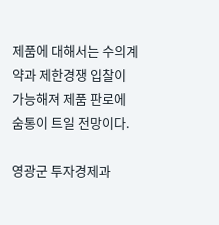제품에 대해서는 수의계약과 제한경쟁 입찰이 가능해져 제품 판로에 숨통이 트일 전망이다.

영광군 투자경제과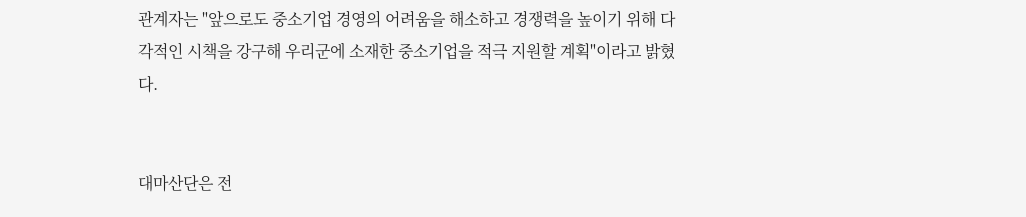관계자는 "앞으로도 중소기업 경영의 어려움을 해소하고 경쟁력을 높이기 위해 다각적인 시책을 강구해 우리군에 소재한 중소기업을 적극 지원할 계획"이라고 밝혔다.


대마산단은 전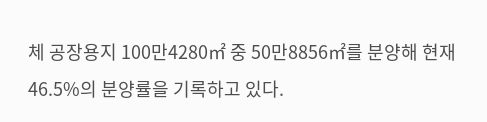체 공장용지 100만4280㎡ 중 50만8856㎡를 분양해 현재 46.5%의 분양률을 기록하고 있다.